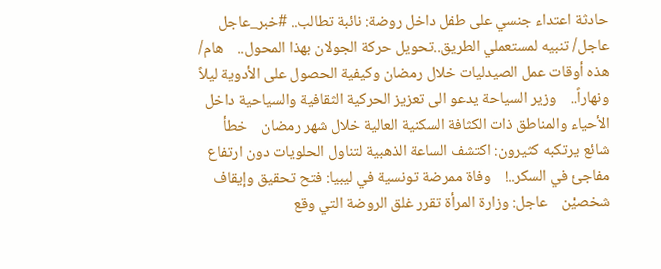حادثة اعتداء جنسي على طفل داخل روضة: نائبة تطالب.. #خبر_عاجل    عاجل/ تنبيه لمستعملي الطريق..تحويل حركة الجولان بهذا المحول..    هام/ هذه أوقات عمل الصيدليات خلال رمضان وكيفية الحصول على الأدوية ليلاً ونهاراً..    وزير السياحة يدعو الى تعزيز الحركية الثقافية والسياحية داخل الأحياء والمناطق ذات الكثافة السكنية العالية خلال شهر رمضان    خطأ شائع يرتكبه كثيرون: اكتشف الساعة الذهبية لتناول الحلويات دون ارتفاع مفاجئ في السكر..!    وفاة ممرضة تونسية في ليبيا: فتح تحقيق وإيقاف شخصيْن    عاجل: وزارة المرأة تقرر غلق الروضة التي وقع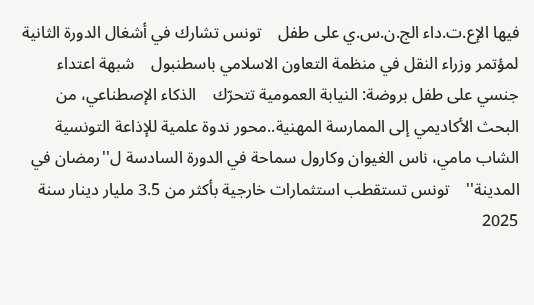فيها الإع.ت.داء الج.ن.س.ي على طفل    تونس تشارك في أشغال الدورة الثانية لمؤتمر وزراء النقل في منظمة التعاون الاسلامي باسطنبول    شبهة اعتداء جنسي على طفل بروضة: النيابة العمومية تتحرّك    الذكاء الإصطناعي، من البحث الأكاديمي إلى الممارسة المهنية..محور ندوة علمية للإذاعة التونسية    الشاب مامي، ناس الغيوان وكارول سماحة في الدورة السادسة ل''رمضان في المدينة''    تونس تستقطب استثمارات خارجية بأكثر من 3.5 مليار دينار سنة 2025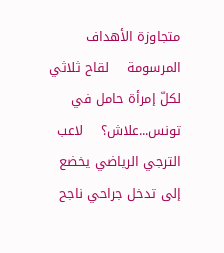متجاوزة الأهداف المرسومة    لقاح ثلاثي لكلّ إمرأة حامل في تونس...علاش؟    لاعب الترجي الرياضي يخضع إلى تدخل جراحي ناجح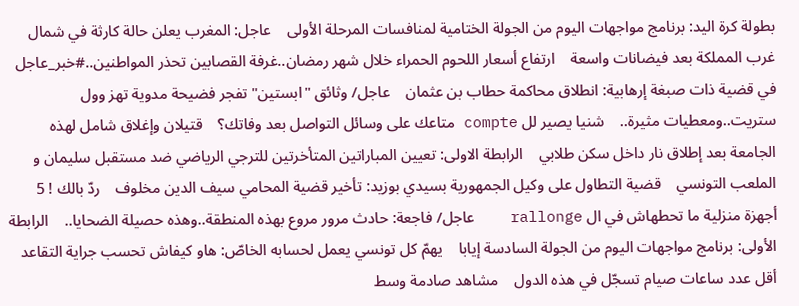بطولة كرة اليد: برنامج مواجهات اليوم من الجولة الختامية لمنافسات المرحلة الأولى    عاجل: المغرب يعلن حالة كارثة في شمال غرب المملكة بعد فيضانات واسعة    ارتفاع أسعار اللحوم الحمراء خلال شهر رمضان..غرفة القصابين تحذر المواطنين..#خبر_عاجل    في قضية ذات صبغة إرهابية: انطلاق محاكمة حطاب بن عثمان    عاجل/ وثائق "ابستين" تفجر فضيحة مدوية تهز وول ستريت..ومعطيات مثيرة..    شنيا يصير لل compte متاعك على وسائل التواصل بعد وفاتك؟    قتيلان وإغلاق شامل لهذه الجامعة بعد إطلاق نار داخل سكن طلابي    الرابطة الاولى: تعيين المباراتين المتأخرتين للترجي الرياضي ضد مستقبل سليمان و الملعب التونسي    قضية التطاول على وكيل الجمهورية بسيدي بوزيد: تأخير قضية المحامي سيف الدين مخلوف    ردّ بالك ! 5 أجهزة منزلية ما تحطهاش في ال rallonge    عاجل/ فاجعة: حادث مرور مروع بهذه المنطقة..وهذه حصيلة الضحايا..    الرابطة الأولى: برنامج مواجهات اليوم من الجولة السادسة إيابا    يهمّ كل تونسي يعمل لحسابه الخاصّ: هاو كيفاش تحسب جراية التقاعد    أقل عدد ساعات صيام تسجّل في هذه الدول    مشاهد صادمة وسط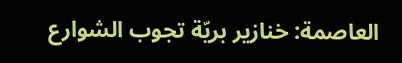العاصمة: خنازير بريّة تجوب الشوارع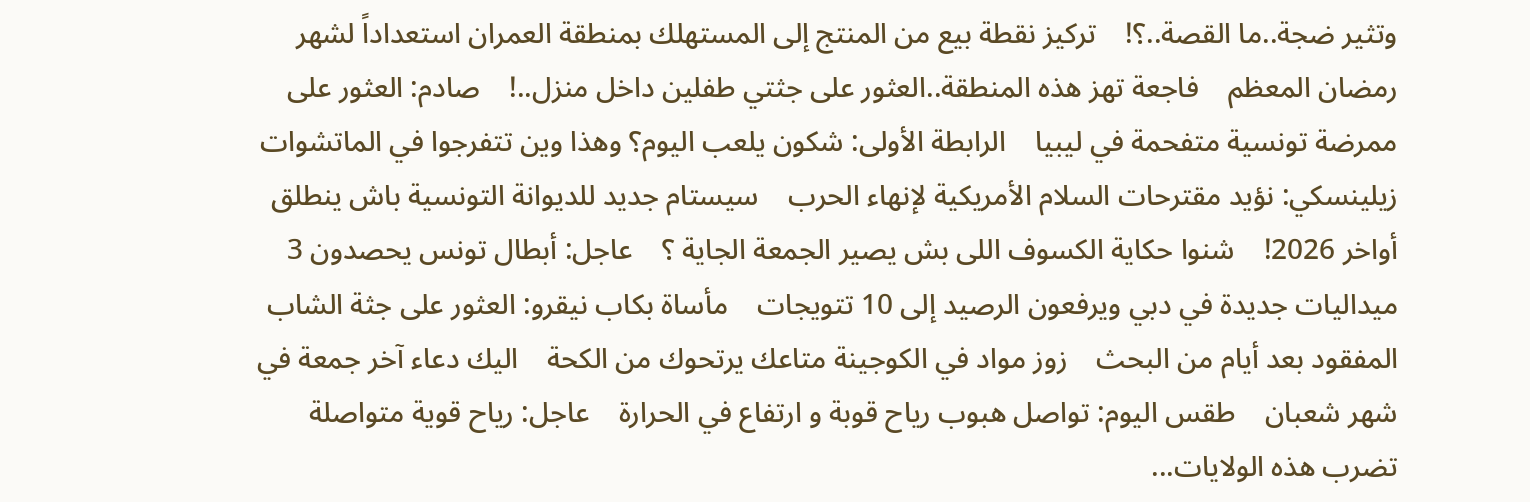وتثير ضجة..ما القصة..؟!    تركيز نقطة بيع من المنتج إلى المستهلك بمنطقة العمران استعداداً لشهر رمضان المعظم    فاجعة تهز هذه المنطقة..العثور على جثتي طفلين داخل منزل..!    صادم: العثور على ممرضة تونسية متفحمة في ليبيا    الرابطة الأولى: شكون يلعب اليوم؟ وهذا وين تتفرجوا في الماتشوات    زيلينسكي: نؤيد مقترحات السلام الأمريكية لإنهاء الحرب    سيستام جديد للديوانة التونسية باش ينطلق أواخر 2026!    شنوا حكاية الكسوف اللى بش يصير الجمعة الجاية ؟    عاجل: أبطال تونس يحصدون 3 ميداليات جديدة في دبي ويرفعون الرصيد إلى 10 تتويجات    مأساة بكاب نيقرو: العثور على جثة الشاب المفقود بعد أيام من البحث    زوز مواد في الكوجينة متاعك يرتحوك من الكحة    اليك دعاء آخر جمعة في شهر شعبان    طقس اليوم: تواصل هبوب رياح قوبة و ارتفاع في الحرارة    عاجل: رياح قوية متواصلة تضرب هذه الولايات...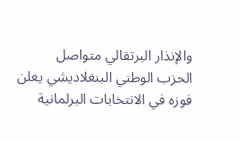والإنذار البرتقالي متواصل    الحزب الوطني البنغلاديشي يعلن فوزه في الانتخابات البرلمانية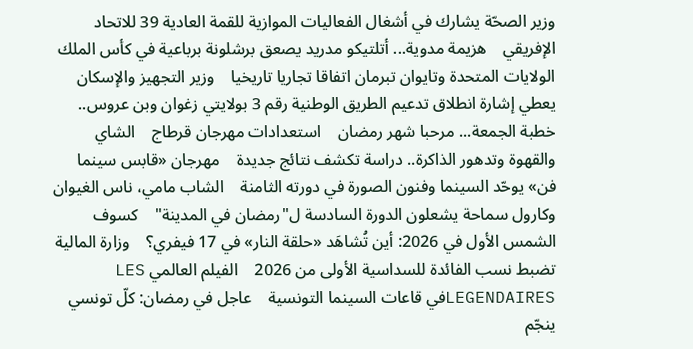وزير الصحّة يشارك في أشغال الفعاليات الموازية للقمة العادية 39 للاتحاد الإفريقي    هزيمة مدوية... أتلتيكو مدريد يصعق برشلونة برباعية في كأس الملك    الولايات المتحدة وتايوان تبرمان اتفاقا تجاريا تاريخيا    وزير التجهيز والإسكان يعطي إشارة انطلاق تدعيم الطريق الوطنية رقم 3 بولايتي زغوان وبن عروس..    خطبة الجمعة... مرحبا شهر رمضان    استعدادات مهرجان قرطاج    الشاي والقهوة وتدهور الذاكرة.. دراسة تكشف نتائج جديدة    مهرجان «قابس سينما فن» يوحّد السينما وفنون الصورة في دورته الثامنة    الشاب مامي، ناس الغيوان وكارول سماحة يشعلون الدورة السادسة ل"رمضان في المدينة"    كسوف الشمس الأول في 2026: أين تُشاهَد «حلقة النار» في 17 فيفري؟    وزارة المالية تضبط نسب الفائدة للسداسية الأولى من 2026    الفيلم العالمي LES LEGENDAIRESفي قاعات السينما التونسية    عاجل في رمضان: كلّ تونسي ينجّم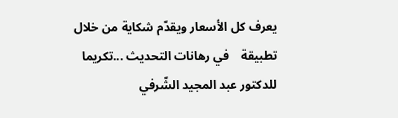يعرف كل الأسعار ويقدّم شكاية من خلال تطبيقة    في رهانات التحديث ...تكريما للدكتور عبد المجيد الشّرفي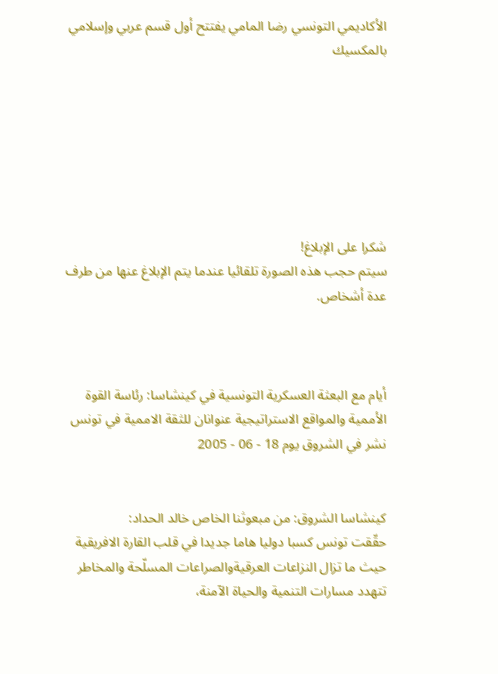الأكاديمي التونسي رضا المامي يفتتح أول قسم عربي وإسلامي بالمكسيك







شكرا على الإبلاغ!
سيتم حجب هذه الصورة تلقائيا عندما يتم الإبلاغ عنها من طرف عدة أشخاص.



أيام مع البعثة العسكرية التونسية في كينشاسا: رئاسة القوة الأممية والمواقع الاستراتيجية عنوانان للثقة الاممية في تونس
نشر في الشروق يوم 18 - 06 - 2005


كينشاسا الشروق: من مبعوثنا الخاص خالد الحداد:
حقّقت تونس كسبا دوليا هاما جديدا في قلب القارة الافريقية حيث ما تزال النزاعات العرقيةوالصراعات المسلّحة والمخاطر تتهدد مسارات التنمية والحياة الآمنة،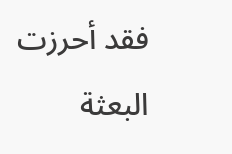فقد أحرزت البعثة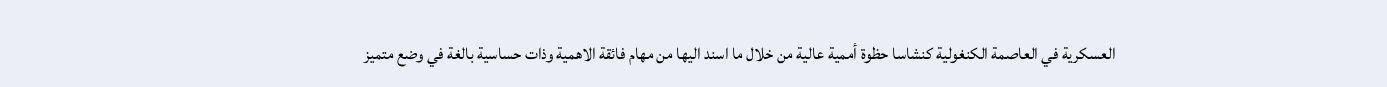العسكرية في العاصمة الكنغولية كنشاسا حظوة أممية عالية من خلال ما اسند اليها من مهام فائقة الاهمية وذات حساسية بالغة في وضع متميز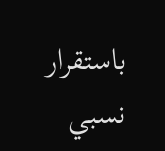باستقرار نسبي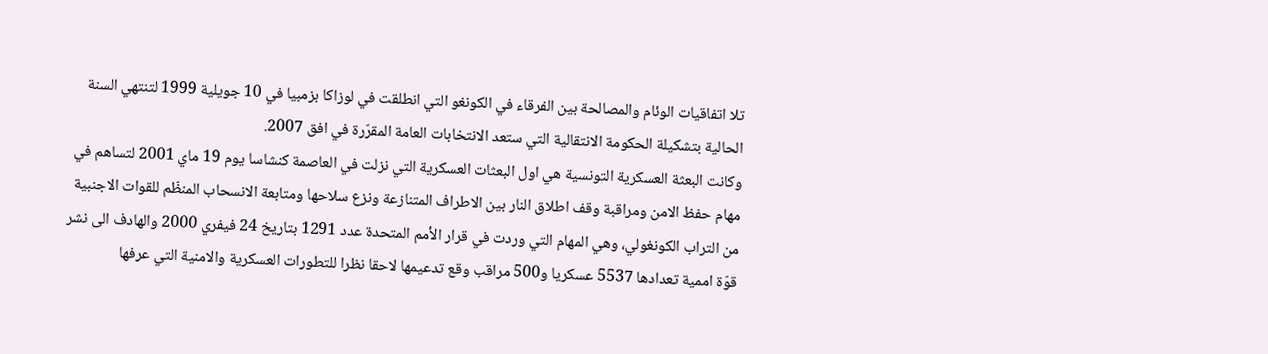تلا اتفاقيات الوئام والمصالحة بين الفرقاء في الكونغو التي انطلقت في لوزاكا بزمبيا في 10 جويلية 1999 لتنتهي السنة الحالية بتشكيلة الحكومة الانتقالية التي ستعد الانتخابات العامة المقرّرة في افق 2007.
وكانت البعثة العسكرية التونسية هي اول البعثات العسكرية التي نزلت في العاصمة كنشاسا يوم 19 ماي 2001 لتساهم في مهام حفظ الامن ومراقبة وقف اطلاق النار بين الاطراف المتنازعة ونزع سلاحها ومتابعة الانسحاب المنظّم للقوات الاجنبية من التراب الكونغولي، وهي المهام التي وردت في قرار الأمم المتحدة عدد 1291 بتاريخ 24 فيفري 2000 والهادف الى نشر قوّة اممية تعدادها 5537 عسكريا و500 مراقب وقع تدعيمها لاحقا نظرا للتطورات العسكرية والامنية التي عرفها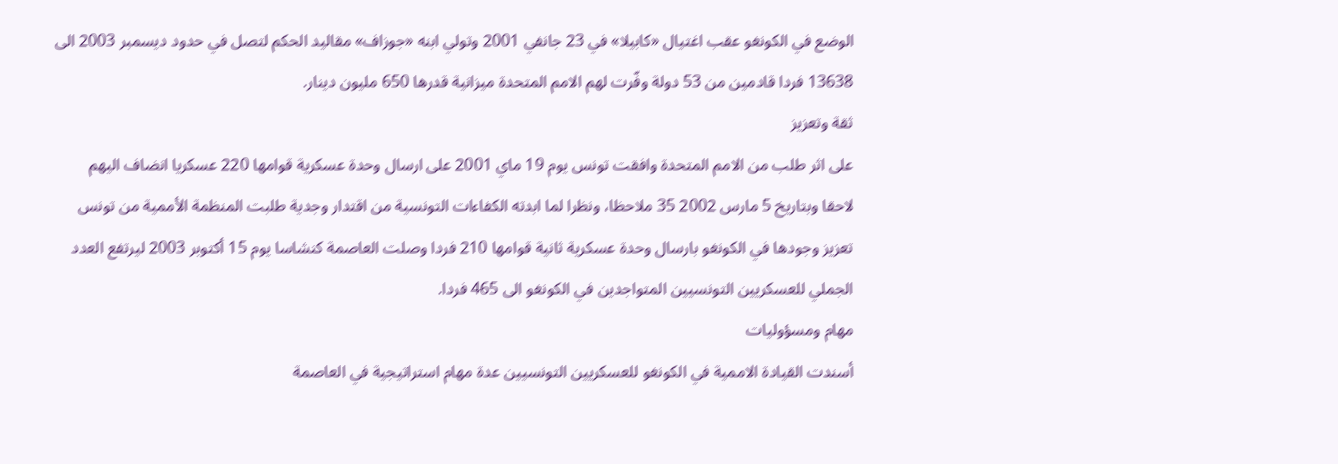الوضع في الكونغو عقب اغتيال «كابيلا» في 23 جانفي 2001 وتولي ابنه «جوزاف» مقاليد الحكم لتصل في حدود ديسمبر 2003 الى 13638 فردا قادمين من 53 دولة وفّرت لهم الامم المتحدة ميزانية قدرها 650 مليون دينار.
ثقة وتعزيز
على اثر طلب من الامم المتحدة وافقت تونس يوم 19 ماي 2001 على ارسال وحدة عسكرية قوامها 220 عسكريا انضاف اليهم لاحقا وبتاريخ 5 مارس 2002 35 ملاحظا، ونظرا لما ابدته الكفاءات التونسية من اقتدار وجدية طلبت المنظمة الأممية من تونس تعزيز وجودها في الكونغو بارسال وحدة عسكرية ثانية قوامها 210 فردا وصلت العاصمة كنشاسا يوم 15 أكتوبر 2003 ليرتفع العدد الجملي للعسكريين التونسيين المتواجدين في الكونغو الى 465 فردا.
مهام ومسؤوليات
أسندت القيادة الاممية في الكونغو للعسكريين التونسيين عدة مهام استراتيجية في العاصمة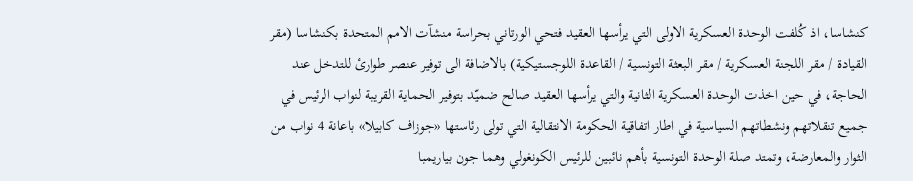كنشاسا، اذ كُلفت الوحدة العسكرية الاولى التي يرأسها العقيد فتحي الورتاني بحراسة منشآت الامم المتحدة بكنشاسا (مقر القيادة / مقر اللجنة العسكرية / مقر البعثة التونسية / القاعدة اللوجستيكية) بالاضافة الى توفير عنصر طوارئ للتدخل عند الحاجة، في حين اخذت الوحدة العسكرية الثانية والتي يرأسها العقيد صالح ضميّد بتوفير الحماية القريبة لنواب الرئيس في جميع تنقلاتهم ونشطاتهم السياسية في اطار اتفاقية الحكومة الانتقالية التي تولى رئاستها «جوزاف كابيلا» باعانة 4 نواب من الثوار والمعارضة، وتمتد صلة الوحدة التونسية بأهم نائبين للرئيس الكونغولي وهما جون بياريمبا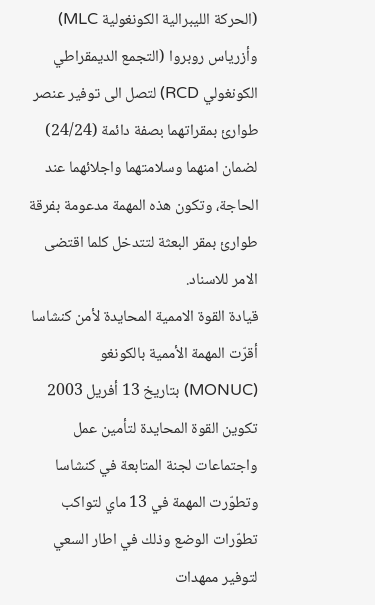(الحركة الليبرالية الكونغولية MLC) وأزرياس روبروا (التجمع الديمقراطي الكونغولي RCD) لتصل الى توفير عنصر طوارئ بمقراتهما بصفة دائمة (24/24) لضمان امنهما وسلامتهما واجلائهما عند الحاجة، وتكون هذه المهمة مدعومة بفرقة طوارئ بمقر البعثة لتتدخل كلما اقتضى الامر للاسناد.
قيادة القوة الاممية المحايدة لأمن كنشاسا
أقرّت المهمة الأممية بالكونغو (MONUC) بتاريخ 13 أفريل 2003 تكوين القوة المحايدة لتأمين عمل واجتماعات لجنة المتابعة في كنشاسا وتطوّرت المهمة في 13 ماي لتواكب تطوّرات الوضع وذلك في اطار السعي لتوفير ممهدات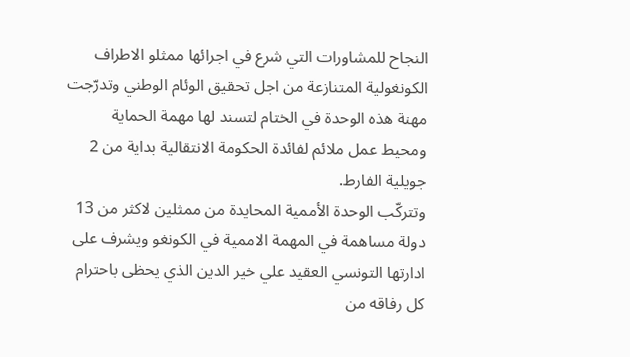النجاح للمشاورات التي شرع في اجرائها ممثلو الاطراف الكونغولية المتنازعة من اجل تحقيق الوئام الوطني وتدرّجت مهنة هذه الوحدة في الختام لتسند لها مهمة الحماية ومحيط عمل ملائم لفائدة الحكومة الانتقالية بداية من 2 جويلية الفارط.
وتتركّب الوحدة الأممية المحايدة من ممثلين لاكثر من 13 دولة مساهمة في المهمة الاممية في الكونغو ويشرف على ادارتها التونسي العقيد علي خير الدين الذي يحظى باحترام كل رفاقه من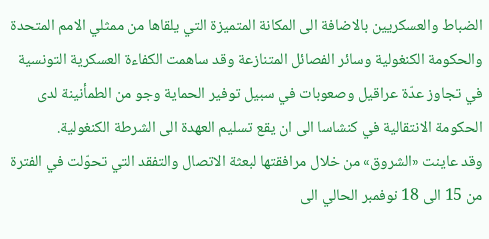الضباط والعسكريين بالاضافة الى المكانة المتميزة التي يلقاها من ممثلي الامم المتحدة والحكومة الكنغولية وسائر الفصائل المتنازعة وقد ساهمت الكفاءة العسكرية التونسية في تجاوز عدّة عراقيل وصعوبات في سبيل توفير الحماية وجو من الطمأنينة لدى الحكومة الانتقالية في كنشاسا الى ان يقع تسليم العهدة الى الشرطة الكنغولية.
وقد عاينت «الشروق» من خلال مرافقتها لبعثة الاتصال والتفقد التي تحوّلت في الفترة من 15 الى 18 نوفمبر الحالي الى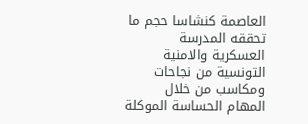العاصمة كنشاسا حجم ما تحققه المدرسة العسكرية والامنية التونسية من نجاحات ومكاسب من خلال المهام الحساسة الموكلة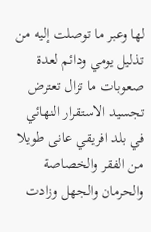لها وعبر ما توصلت إليه من تذليل يومي ودائم لعدة صعوبات ما تزال تعترض تجسيد الاستقرار النهائي في بلد افريقي عانى طويلا من الفقر والخصاصة والحرمان والجهل وزادت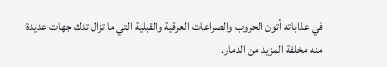في عذاباته أتون الحروب والصراعات العرقية والقبلية التي ما تزال تدك جهات عديدة منه مخلفة المزيد من الدمار.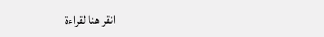انقر هنا لقراءة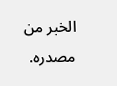الخبر من مصدره.